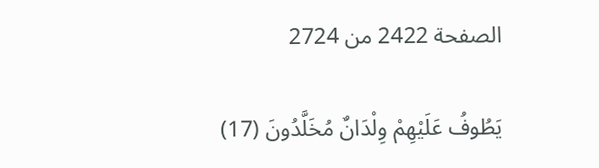الصفحة 2422 من 2724

يَطُوفُ عَلَيْهِمْ وِلْدَانٌ مُخَلَّدُونَ (17)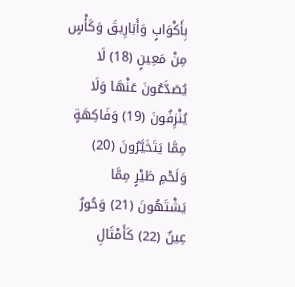بِأَكْوَابٍ وَأَبَارِيقَ وَكَأْسٍ مِنْ مَعِينٍ (18) لَا يُصَدَّعُونَ عَنْهَا وَلَا يُنْزِفُونَ (19) وَفَاكِهَةٍ مِمَّا يَتَخَيَّرُونَ (20) وَلَحْمِ طَيْرٍ مِمَّا يَشْتَهُونَ (21) وَحُورٌ عِينٌ (22) كَأَمْثَالِ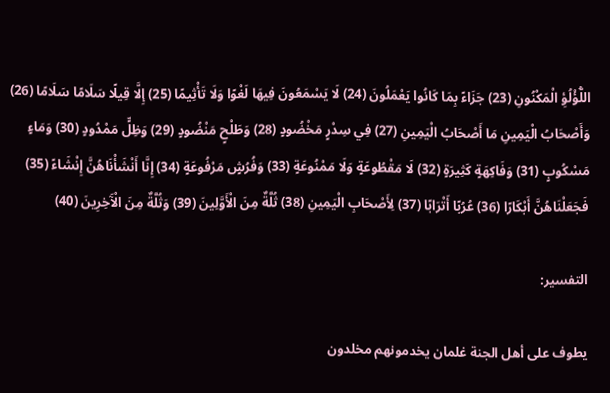اللُّؤْلُؤِ الْمَكْنُونِ (23) جَزَاءً بِمَا كَانُوا يَعْمَلُونَ (24) لَا يَسْمَعُونَ فِيهَا لَغْوًا وَلَا تَأْثِيمًا (25) إِلَّا قِيلًا سَلَامًا سَلَامًا (26) وَأَصْحَابُ الْيَمِينِ مَا أَصْحَابُ الْيَمِينِ (27) فِي سِدْرٍ مَخْضُودٍ (28) وَطَلْحٍ مَنْضُودٍ (29) وَظِلٍّ مَمْدُودٍ (30) وَمَاءٍ مَسْكُوبٍ (31) وَفَاكِهَةٍ كَثِيرَةٍ (32) لَا مَقْطُوعَةٍ وَلَا مَمْنُوعَةٍ (33) وَفُرُشٍ مَرْفُوعَةٍ (34) إِنَّا أَنْشَأْنَاهُنَّ إِنْشَاءً (35) فَجَعَلْنَاهُنَّ أَبْكَارًا (36) عُرُبًا أَتْرَابًا (37) لِأَصْحَابِ الْيَمِينِ (38) ثُلَّةٌ مِنَ الْأَوَّلِينَ (39) وَثُلَّةٌ مِنَ الْآَخِرِينَ (40)

التفسير:

يطوف على أهل الجنة غلمان يخدمونهم مخلدون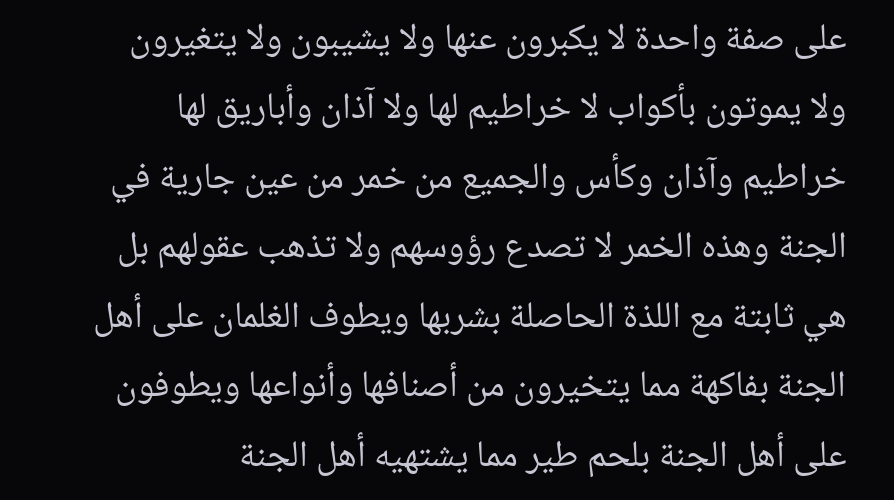على صفة واحدة لا يكبرون عنها ولا يشيبون ولا يتغيرون ولا يموتون بأكواب لا خراطيم لها ولا آذان وأباريق لها خراطيم وآذان وكأس والجميع من خمر من عين جارية في الجنة وهذه الخمر لا تصدع رؤوسهم ولا تذهب عقولهم بل هي ثابتة مع اللذة الحاصلة بشربها ويطوف الغلمان على أهل الجنة بفاكهة مما يتخيرون من أصنافها وأنواعها ويطوفون على أهل الجنة بلحم طير مما يشتهيه أهل الجنة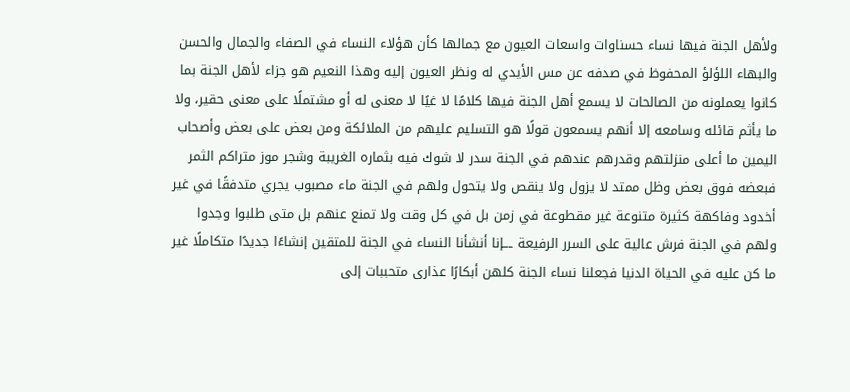ولأهل الجنة فيها نساء حسناوات واسعات العيون مع جمالها كأن هؤلاء النساء في الصفاء والجمال والحسن والبهاء اللؤلؤ المحفوظ في صدفه عن مس الأيدي له ونظر العيون إليه وهذا النعيم هو جزاء لأهل الجنة بما كانوا يعملونه من الصالحات لا يسمع أهل الجنة فيها كلامًا لا غيًا لا معنى له أو مشتملًا على معنى حقير، ولا ما يأثم قائله وسامعه إلا أنهم يسمعون قولًا هو التسليم عليهم من الملائكة ومن بعض على بعض وأصحاب اليمين ما أعلى منزلتهم وقدرهم عندهم في الجنة سدر لا شوك فيه بثماره الغريبة وشجر موز متراكم الثمر فبعضه فوق بعض وظل ممتد لا يزول ولا ينقص ولا يتحول ولهم في الجنة ماء مصبوب يجري متدفقًا في غير أخدود وفاكهة كثيرة متنوعة غير مقطوعة في زمن بل في كل وقت ولا تمنع عنهم بل متى طلبوا وجدوا ولهم في الجنة فرش عالية على السرر الرفيعة ـــإنا أنشأنا النساء في الجنة للمتقين إنشاءًا جديدًا متكاملًا غير ما كن عليه في الحياة الدنيا فجعلنا نساء الجنة كلهن أبكارًا عذارى متحببات إلى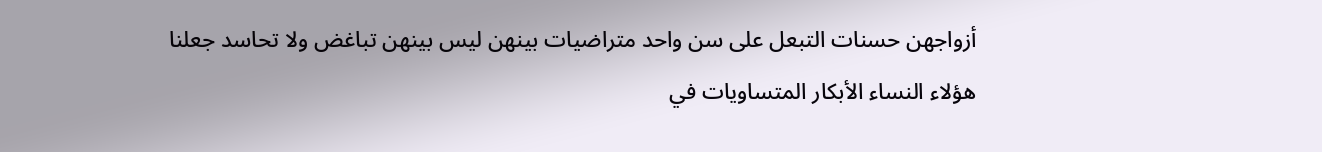أزواجهن حسنات التبعل على سن واحد متراضيات بينهن ليس بينهن تباغض ولا تحاسد جعلنا هؤلاء النساء الأبكار المتساويات في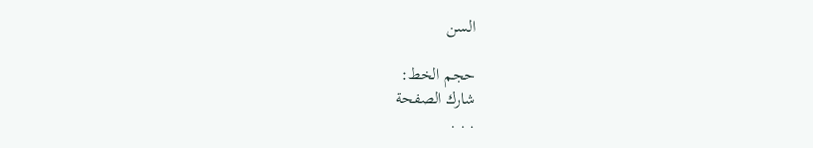السن

حجم الخط:
شارك الصفحة
. . .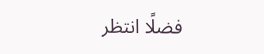فضلًا انتظر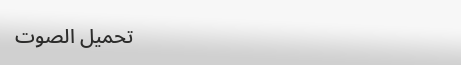تحميل الصوت